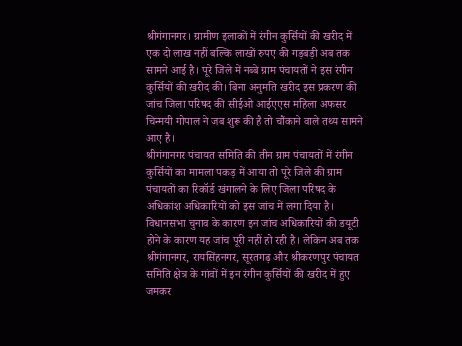श्रीगंगानगर। ग्रामीण इलाकों में रंगीन कुर्सियों की खरीद में एक दो लाख नहीं बल्कि लाखों रुपए की गड़बड़ी अब तक सामने आई है। पूरे जिले में नब्बे ग्राम पंचायतों ने इस रंगीन कुर्सियों की खरीद की। बिना अनुमति खरीद इस प्रकरण की जांच जिला परिषद की सीईओ आईएएस महिला अफसर चिन्मयी गोपाल ने जब शुरू की है तो चौंकाने वाले तथ्य सामने आए है।
श्रीगंगानगर पंचायत समिति की तीन ग्राम पंचायतों में रंगीन कुर्सियों का मामला पकड़ में आया तो पूरे जिले की ग्राम पंचायतों का रिकॉर्ड खंगालने के लिए जिला परिषद के अधिकांश अधिकारियों को इस जांच में लगा दिया है। विधानसभा चुनाव के कारण इन जांच अधिकारियों की डयूटी होने के कारण यह जांच पूरी नहीं हो रही है। लेकिन अब तक श्रीगंगानगर, रायसिंहनगर, सूरतगढ़ और श्रीकरणपुर पंचायत समिति क्षेत्र के गांवों में इन रंगीन कुर्सियों की खरीद में हुए जमकर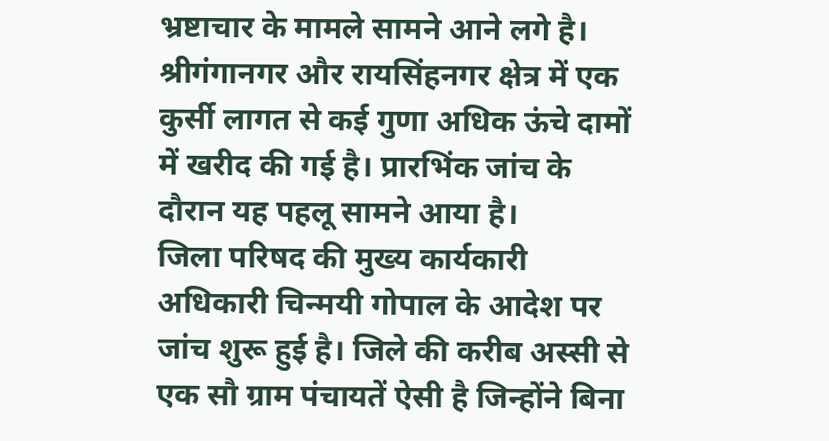भ्रष्टाचार के मामले सामने आने लगे है। श्रीगंगानगर और रायसिंहनगर क्षेत्र में एक कुर्सी लागत से कई गुणा अधिक ऊंचे दामों में खरीद की गई है। प्रारभिंक जांच के दौरान यह पहलू सामने आया है।
जिला परिषद की मुख्य कार्यकारी अधिकारी चिन्मयी गोपाल के आदेश पर जांच शुरू हुई है। जिले की करीब अस्सी से एक सौ ग्राम पंचायतें ऐसी है जिन्होंने बिना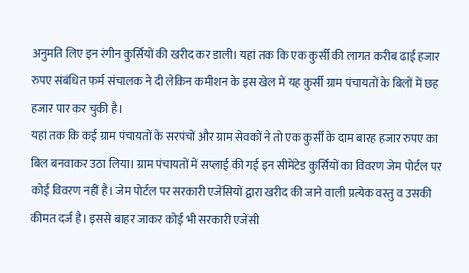अनुमति लिए इन रंगीन कुर्सियों की खरीद कर डाली। यहां तक कि एक कुर्सी की लागत करीब ढाई हजार रुपए संबंधित फर्म संचालक ने दी लेकिन कमीशन के इस खेल में यह कुर्सी ग्राम पंचायतों के बिलों में छह हजार पार कर चुकी है।
यहां तक कि कई ग्राम पंचायतों के सरपंचों और ग्राम सेवकों ने तो एक कुर्सी के दाम बारह हजार रुपए का बिल बनवाकर उठा लिया। ग्राम पंचायतों में सप्लाई की गई इन सीमेंटेड कुर्सियों का विवरण जेम पोर्टल पर कोई विवरण नहीं है। जेम पोर्टल पर सरकारी एजेंसियों द्वारा खरीद की जाने वाली प्रत्येक वस्तु व उसकी कीमत दर्ज है। इससे बाहर जाकर कोई भी सरकारी एजेंसी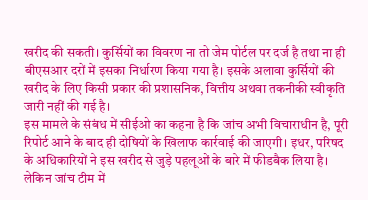खरीद की सकती। कुर्सियों का विवरण ना तो जेम पोर्टल पर दर्ज है तथा ना ही बीएसआर दरों में इसका निर्धारण किया गया है। इसके अलावा कुर्सियों की खरीद के लिए किसी प्रकार की प्रशासनिक, वित्तीय अथवा तकनीकी स्वीकृति जारी नहीं की गई है।
इस मामले के संबंध में सीईओ का कहना है कि जांच अभी विचाराधीन है, पूरी रिपोर्ट आने के बाद ही दोषियों के खिलाफ कार्रवाई की जाएगी। इधर, परिषद के अधिकारियों ने इस खरीद से जुड़े पहलूओं के बारे में फीडबैक लिया है। लेकिन जांच टीम में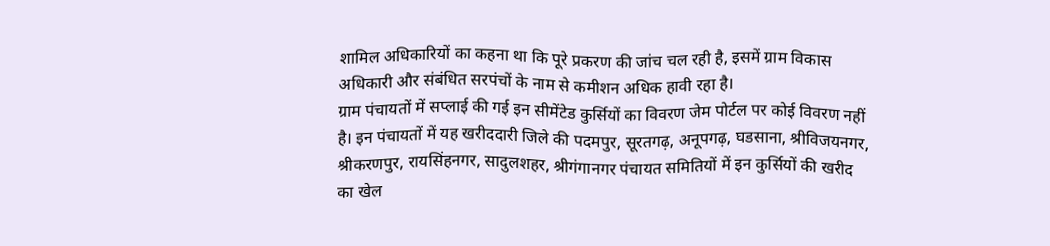शामिल अधिकारियों का कहना था कि पूरे प्रकरण की जांच चल रही है, इसमें ग्राम विकास अधिकारी और संबंधित सरपंचों के नाम से कमीशन अधिक हावी रहा है।
ग्राम पंचायतों में सप्लाई की गई इन सीमेंटेड कुर्सियों का विवरण जेम पोर्टल पर कोई विवरण नहीं है। इन पंचायतों में यह खरीददारी जिले की पदमपुर, सूरतगढ़, अनूपगढ़, घडसाना, श्रीविजयनगर, श्रीकरणपुर, रायसिंहनगर, सादुलशहर, श्रीगंगानगर पंचायत समितियों में इन कुर्सियों की खरीद का खेल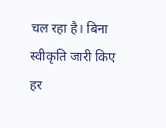चल रहा है। बिना स्वीकृति जारी किए हर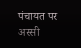पंचायत पर अस्सी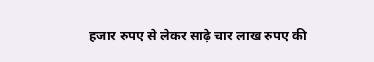हजार रुपए से लेकर साढ़े चार लाख रुपए की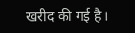खरीद की गई है।